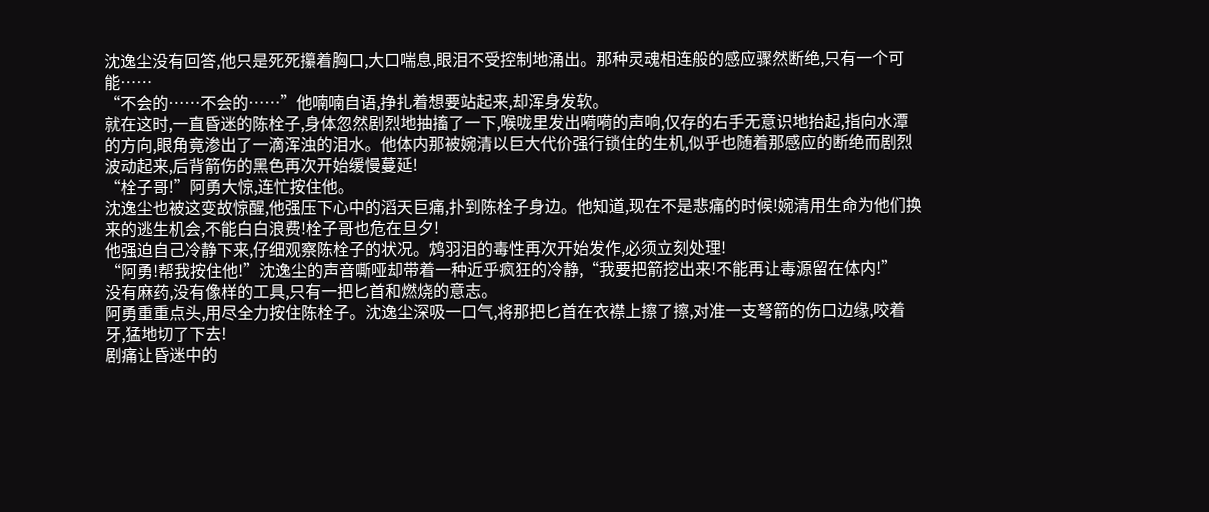沈逸尘没有回答,他只是死死攥着胸口,大口喘息,眼泪不受控制地涌出。那种灵魂相连般的感应骤然断绝,只有一个可能……
“不会的……不会的……”他喃喃自语,挣扎着想要站起来,却浑身发软。
就在这时,一直昏迷的陈栓子,身体忽然剧烈地抽搐了一下,喉咙里发出嗬嗬的声响,仅存的右手无意识地抬起,指向水潭的方向,眼角竟渗出了一滴浑浊的泪水。他体内那被婉清以巨大代价强行锁住的生机,似乎也随着那感应的断绝而剧烈波动起来,后背箭伤的黑色再次开始缓慢蔓延!
“栓子哥!”阿勇大惊,连忙按住他。
沈逸尘也被这变故惊醒,他强压下心中的滔天巨痛,扑到陈栓子身边。他知道,现在不是悲痛的时候!婉清用生命为他们换来的逃生机会,不能白白浪费!栓子哥也危在旦夕!
他强迫自己冷静下来,仔细观察陈栓子的状况。鸩羽泪的毒性再次开始发作,必须立刻处理!
“阿勇!帮我按住他!”沈逸尘的声音嘶哑却带着一种近乎疯狂的冷静,“我要把箭挖出来!不能再让毒源留在体内!”
没有麻药,没有像样的工具,只有一把匕首和燃烧的意志。
阿勇重重点头,用尽全力按住陈栓子。沈逸尘深吸一口气,将那把匕首在衣襟上擦了擦,对准一支弩箭的伤口边缘,咬着牙,猛地切了下去!
剧痛让昏迷中的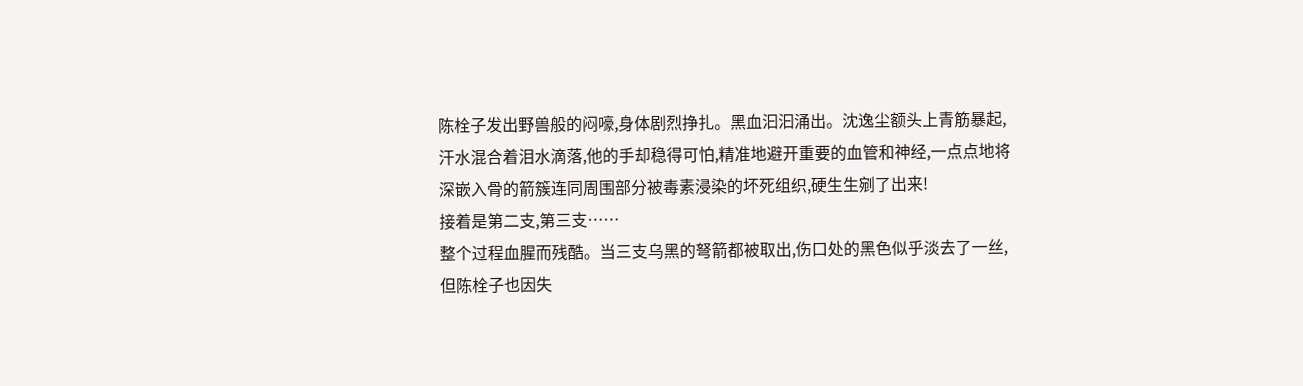陈栓子发出野兽般的闷嚎,身体剧烈挣扎。黑血汩汩涌出。沈逸尘额头上青筋暴起,汗水混合着泪水滴落,他的手却稳得可怕,精准地避开重要的血管和神经,一点点地将深嵌入骨的箭簇连同周围部分被毒素浸染的坏死组织,硬生生剜了出来!
接着是第二支,第三支……
整个过程血腥而残酷。当三支乌黑的弩箭都被取出,伤口处的黑色似乎淡去了一丝,但陈栓子也因失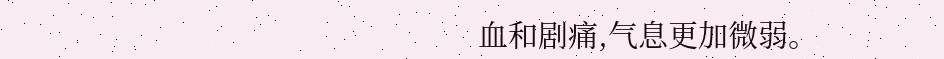血和剧痛,气息更加微弱。